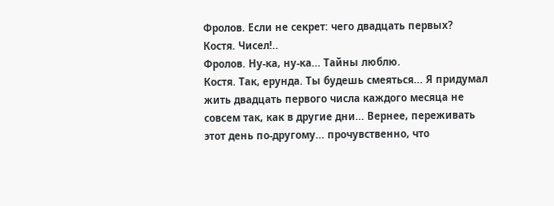Фролов. Если не секрет: чего двадцать первых?
Костя. Чисел!..
Фролов. Ну-ка, ну-ка... Тайны люблю.
Костя. Так, ерунда. Ты будешь смеяться... Я придумал жить двадцать первого числа каждого месяца не совсем так, как в другие дни... Вернее, переживать этот день по-другому... прочувственно, что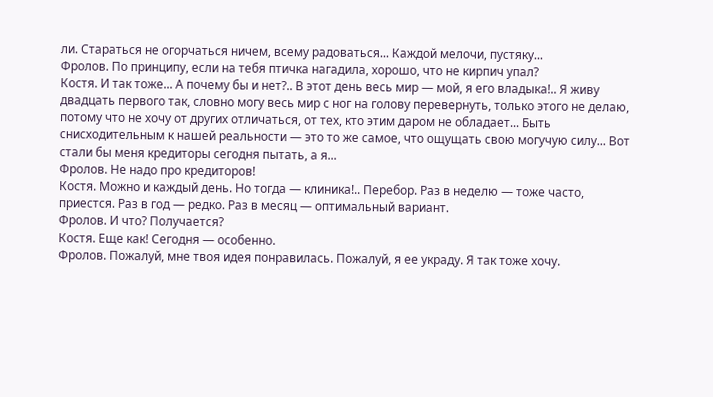ли. Стараться не огорчаться ничем, всему радоваться... Каждой мелочи, пустяку...
Фролов. По принципу, если на тебя птичка нагадила, хорошо, что не кирпич упал?
Костя. И так тоже... А почему бы и нет?.. В этот день весь мир — мой, я его владыка!.. Я живу двадцать первого так, словно могу весь мир с ног на голову перевернуть, только этого не делаю, потому что не хочу от других отличаться, от тех, кто этим даром не обладает... Быть снисходительным к нашей реальности — это то же самое, что ощущать свою могучую силу... Вот стали бы меня кредиторы сегодня пытать, а я...
Фролов. Не надо про кредиторов!
Костя. Можно и каждый день. Но тогда — клиника!.. Перебор. Раз в неделю — тоже часто, приестся. Раз в год — редко. Раз в месяц — оптимальный вариант.
Фролов. И что? Получается?
Костя. Еще как! Сегодня — особенно.
Фролов. Пожалуй, мне твоя идея понравилась. Пожалуй, я ее украду. Я так тоже хочу.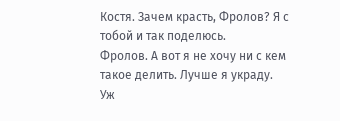Костя. Зачем красть, Фролов? Я с тобой и так поделюсь.
Фролов. А вот я не хочу ни с кем такое делить. Лучше я украду. Уж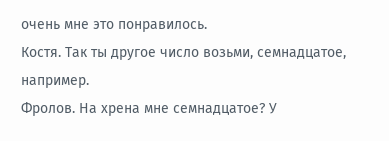очень мне это понравилось.
Костя. Так ты другое число возьми, семнадцатое, например.
Фролов. На хрена мне семнадцатое? У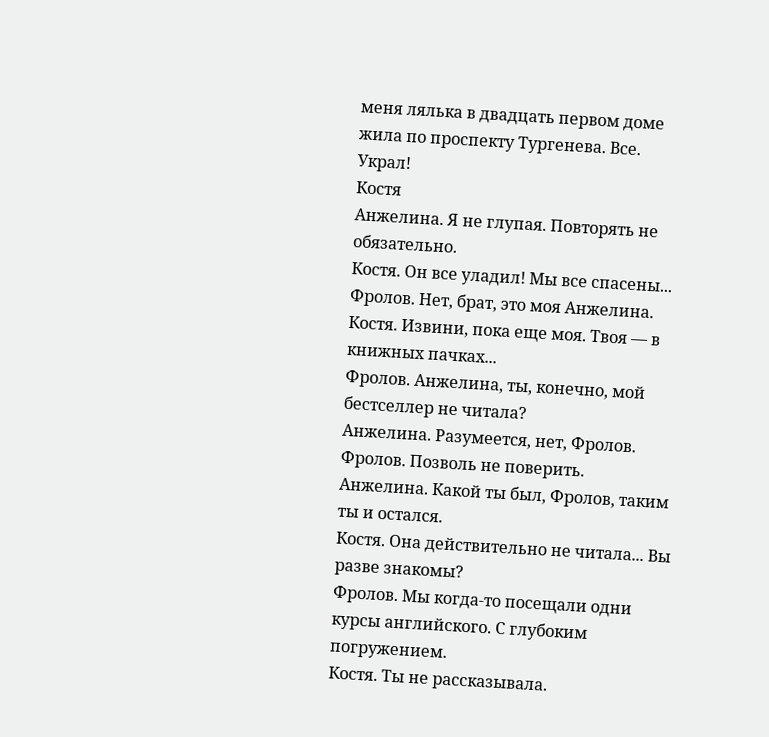меня лялька в двадцать первом доме жила по проспекту Тургенева. Все. Украл!
Костя
Анжелина. Я не глупая. Повторять не обязательно.
Костя. Он все уладил! Мы все спасены...
Фролов. Нет, брат, это моя Анжелина.
Костя. Извини, пока еще моя. Твоя — в книжных пачках...
Фролов. Анжелина, ты, конечно, мой бестселлер не читала?
Анжелина. Разумеется, нет, Фролов.
Фролов. Позволь не поверить.
Анжелина. Какой ты был, Фролов, таким ты и остался.
Костя. Она действительно не читала... Вы разве знакомы?
Фролов. Мы когда-то посещали одни курсы английского. С глубоким погружением.
Костя. Ты не рассказывала.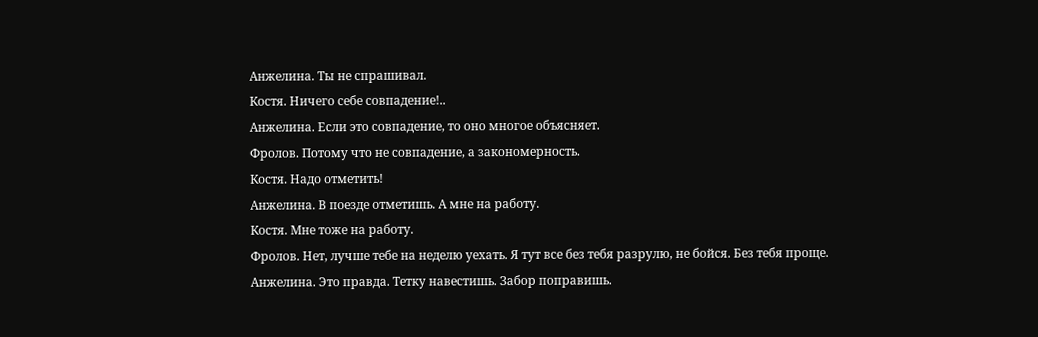Анжелина. Ты не спрашивал.
Костя. Ничего себе совпадение!..
Анжелина. Если это совпадение, то оно многое объясняет.
Фролов. Потому что не совпадение, а закономерность.
Костя. Надо отметить!
Анжелина. В поезде отметишь. А мне на работу.
Костя. Мне тоже на работу.
Фролов. Нет, лучше тебе на неделю уехать. Я тут все без тебя разрулю, не бойся. Без тебя проще.
Анжелина. Это правда. Тетку навестишь. Забор поправишь.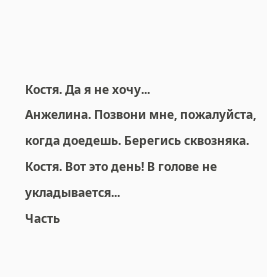Костя. Да я не хочу...
Анжелина. Позвони мне, пожалуйста, когда доедешь. Берегись сквозняка.
Костя. Вот это день! В голове не укладывается...
Часть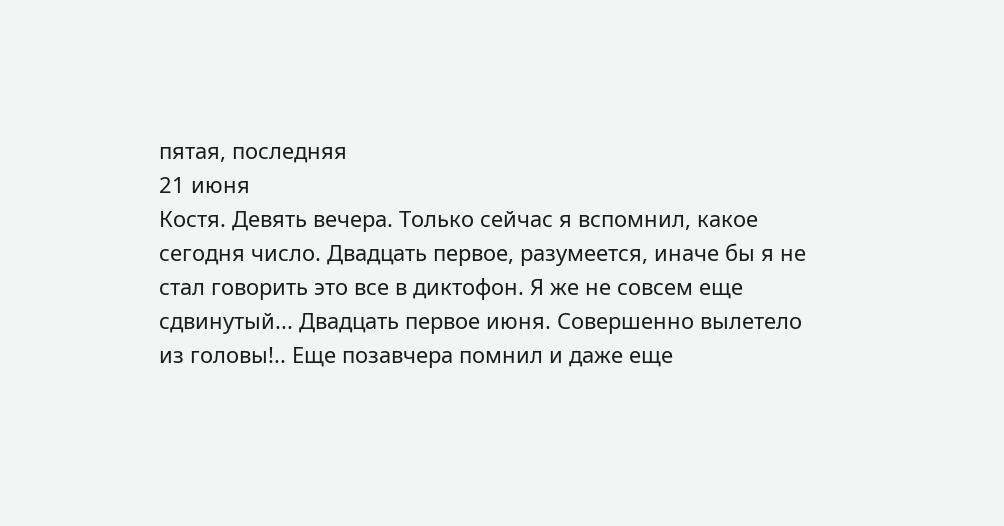пятая, последняя
21 июня
Костя. Девять вечера. Только сейчас я вспомнил, какое сегодня число. Двадцать первое, разумеется, иначе бы я не стал говорить это все в диктофон. Я же не совсем еще сдвинутый... Двадцать первое июня. Совершенно вылетело из головы!.. Еще позавчера помнил и даже еще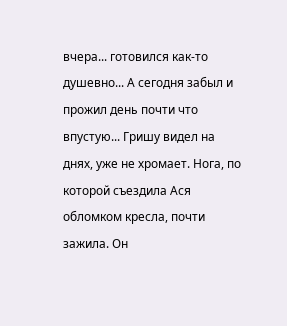вчера... готовился как-то душевно... А сегодня забыл и прожил день почти что впустую... Гришу видел на днях, уже не хромает. Нога, по которой съездила Ася обломком кресла, почти зажила. Он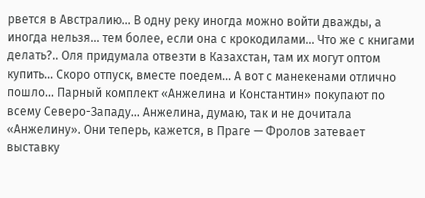рвется в Австралию... В одну реку иногда можно войти дважды, а иногда нельзя... тем более, если она с крокодилами... Что же с книгами делать?.. Оля придумала отвезти в Казахстан, там их могут оптом купить... Скоро отпуск, вместе поедем... А вот с манекенами отлично пошло... Парный комплект «Анжелина и Константин» покупают по всему Северо-Западу... Анжелина, думаю, так и не дочитала «Анжелину». Они теперь, кажется, в Праге — Фролов затевает выставку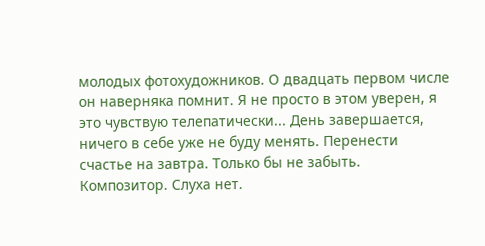молодых фотохудожников. О двадцать первом числе он наверняка помнит. Я не просто в этом уверен, я это чувствую телепатически... День завершается, ничего в себе уже не буду менять. Перенести счастье на завтра. Только бы не забыть.
Композитор. Слуха нет.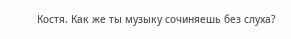Костя. Как же ты музыку сочиняешь без слуха?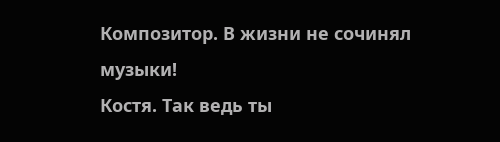Композитор. В жизни не сочинял музыки!
Костя. Так ведь ты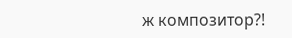ж композитор?!